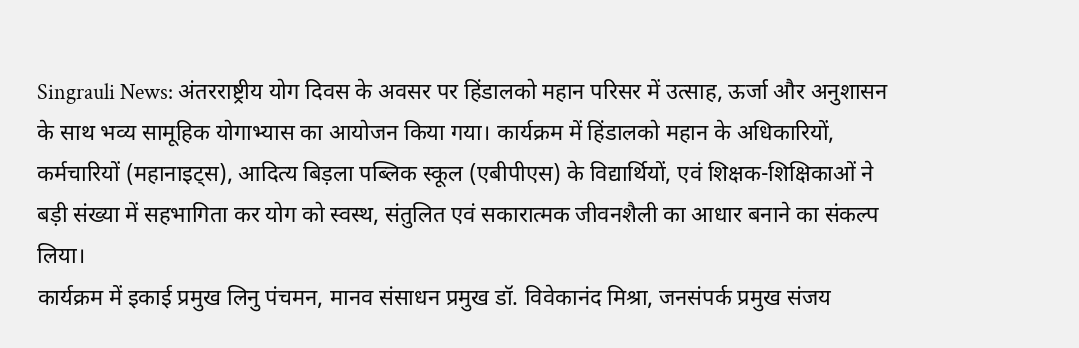Singrauli News: अंतरराष्ट्रीय योग दिवस के अवसर पर हिंडालको महान परिसर में उत्साह, ऊर्जा और अनुशासन के साथ भव्य सामूहिक योगाभ्यास का आयोजन किया गया। कार्यक्रम में हिंडालको महान के अधिकारियों, कर्मचारियों (महानाइट्स), आदित्य बिड़ला पब्लिक स्कूल (एबीपीएस) के विद्यार्थियों, एवं शिक्षक-शिक्षिकाओं ने बड़ी संख्या में सहभागिता कर योग को स्वस्थ, संतुलित एवं सकारात्मक जीवनशैली का आधार बनाने का संकल्प लिया।
कार्यक्रम में इकाई प्रमुख लिनु पंचमन, मानव संसाधन प्रमुख डॉ. विवेकानंद मिश्रा, जनसंपर्क प्रमुख संजय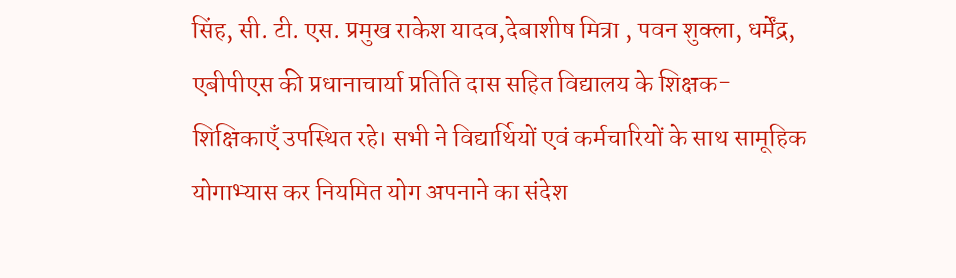सिंह, सी. टी. एस. प्रमुख राकेश यादव,देबाशीष मित्रा , पवन शुक्ला, धर्मेंद्र, एबीपीएस की प्रधानाचार्या प्रतिति दास सहित विद्यालय के शिक्षक-शिक्षिकाएँ उपस्थित रहे। सभी ने विद्यार्थियों एवं कर्मचारियों के साथ सामूहिक योगाभ्यास कर नियमित योग अपनाने का संदेश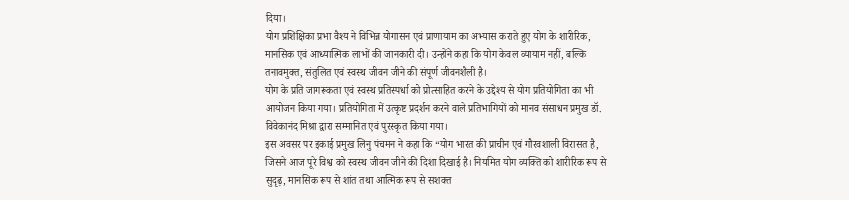दिया।
योग प्रशिक्षिका प्रभा वैश्य ने विभिन्न योगासन एवं प्राणायाम का अभ्यास कराते हुए योग के शारीरिक, मानसिक एवं आध्यात्मिक लाभों की जानकारी दी। उन्होंने कहा कि योग केवल व्यायाम नहीं, बल्कि तनावमुक्त, संतुलित एवं स्वस्थ जीवन जीने की संपूर्ण जीवनशैली है।
योग के प्रति जागरूकता एवं स्वस्थ प्रतिस्पर्धा को प्रोत्साहित करने के उद्देश्य से योग प्रतियोगिता का भी आयोजन किया गया। प्रतियोगिता में उत्कृष्ट प्रदर्शन करने वाले प्रतिभागियों को मानव संसाधन प्रमुख डॉ. विवेकानंद मिश्रा द्वारा सम्मानित एवं पुरस्कृत किया गया।
इस अवसर पर इकाई प्रमुख लिनु पंचमन ने कहा कि “योग भारत की प्राचीन एवं गौरवशाली विरासत है, जिसने आज पूरे विश्व को स्वस्थ जीवन जीने की दिशा दिखाई है। नियमित योग व्यक्ति को शारीरिक रूप से सुदृढ़, मानसिक रूप से शांत तथा आत्मिक रूप से सशक्त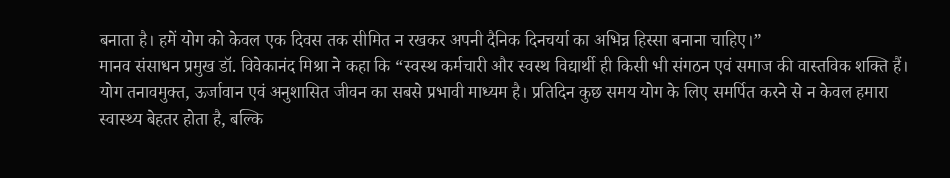बनाता है। हमें योग को केवल एक दिवस तक सीमित न रखकर अपनी दैनिक दिनचर्या का अभिन्न हिस्सा बनाना चाहिए।”
मानव संसाधन प्रमुख डॉ. विवेकानंद मिश्रा ने कहा कि “स्वस्थ कर्मचारी और स्वस्थ विद्यार्थी ही किसी भी संगठन एवं समाज की वास्तविक शक्ति हैं। योग तनावमुक्त, ऊर्जावान एवं अनुशासित जीवन का सबसे प्रभावी माध्यम है। प्रतिदिन कुछ समय योग के लिए समर्पित करने से न केवल हमारा स्वास्थ्य बेहतर होता है, बल्कि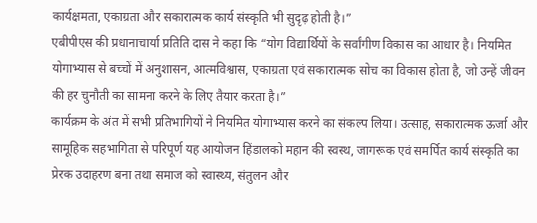कार्यक्षमता, एकाग्रता और सकारात्मक कार्य संस्कृति भी सुदृढ़ होती है।”
एबीपीएस की प्रधानाचार्या प्रतिति दास ने कहा कि “योग विद्यार्थियों के सर्वांगीण विकास का आधार है। नियमित योगाभ्यास से बच्चों में अनुशासन, आत्मविश्वास, एकाग्रता एवं सकारात्मक सोच का विकास होता है, जो उन्हें जीवन की हर चुनौती का सामना करने के लिए तैयार करता है।”
कार्यक्रम के अंत में सभी प्रतिभागियों ने नियमित योगाभ्यास करने का संकल्प लिया। उत्साह, सकारात्मक ऊर्जा और सामूहिक सहभागिता से परिपूर्ण यह आयोजन हिंडालको महान की स्वस्थ, जागरूक एवं समर्पित कार्य संस्कृति का प्रेरक उदाहरण बना तथा समाज को स्वास्थ्य, संतुलन और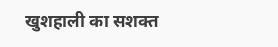खुशहाली का सशक्त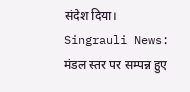संदेश दिया।
Singrauli News: मंडल स्तर पर सम्पन्न हुए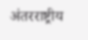अंतरराष्ट्रीय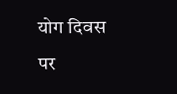योग दिवस पर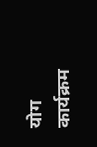योग कार्यक्रम